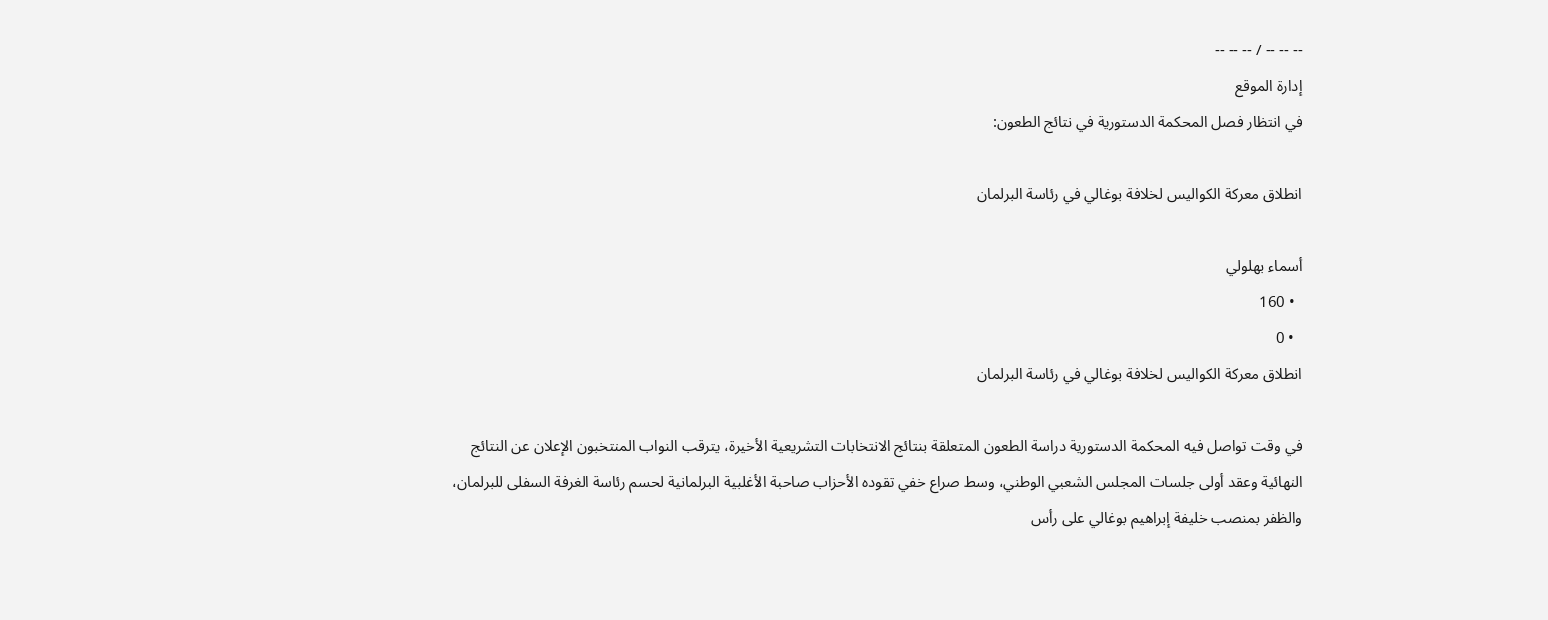-- -- -- / -- -- --
إدارة الموقع
في انتظار فصل المحكمة الدستورية في نتائج الطعون:

انطلاق معركة الكواليس لخلافة بوغالي في رئاسة البرلمان

أسماء بهلولي
  • 160
  • 0
انطلاق معركة الكواليس لخلافة بوغالي في رئاسة البرلمان

في وقت تواصل فيه المحكمة الدستورية دراسة الطعون المتعلقة بنتائج الانتخابات التشريعية الأخيرة، يترقب النواب المنتخبون الإعلان عن النتائج النهائية وعقد أولى جلسات المجلس الشعبي الوطني، وسط صراع خفي تقوده الأحزاب صاحبة الأغلبية البرلمانية لحسم رئاسة الغرفة السفلى للبرلمان، والظفر بمنصب خليفة إبراهيم بوغالي على رأس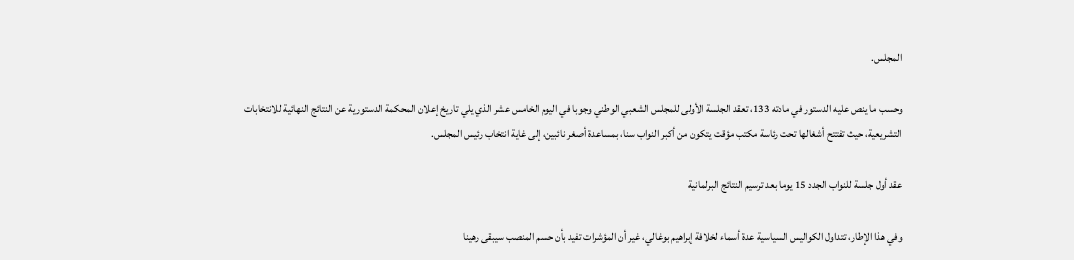المجلس.

وحسب ما ينص عليه الدستور في مادته 133، تعقد الجلسة الأولى للمجلس الشعبي الوطني وجوبا في اليوم الخامس عشر الذي يلي تاريخ إعلان المحكمة الدستورية عن النتائج النهائية للانتخابات التشريعية، حيث تفتتح أشغالها تحت رئاسة مكتب مؤقت يتكون من أكبر النواب سنا، بمساعدة أصغر نائبين، إلى غاية انتخاب رئيس المجلس.

عقد أول جلسة للنواب الجدد 15 يوما بعد ترسيم النتائج البرلمانية

وفي هذا الإطار، تتداول الكواليس السياسية عدة أسماء لخلافة إبراهيم بوغالي، غير أن المؤشرات تفيد بأن حسم المنصب سيبقى رهينا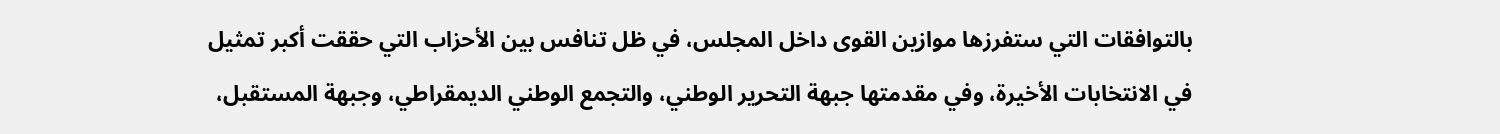بالتوافقات التي ستفرزها موازين القوى داخل المجلس، في ظل تنافس بين الأحزاب التي حققت أكبر تمثيل في الانتخابات الأخيرة، وفي مقدمتها جبهة التحرير الوطني، والتجمع الوطني الديمقراطي، وجبهة المستقبل،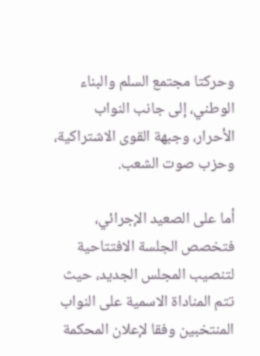وحركتا مجتمع السلم والبناء الوطني، إلى جانب النواب الأحرار، وجبهة القوى الاشتراكية، وحزب صوت الشعب.

أما على الصعيد الإجرائي، فتخصص الجلسة الافتتاحية لتنصيب المجلس الجديد، حيث تتم المناداة الاسمية على النواب المنتخبين وفقا لإعلان المحكمة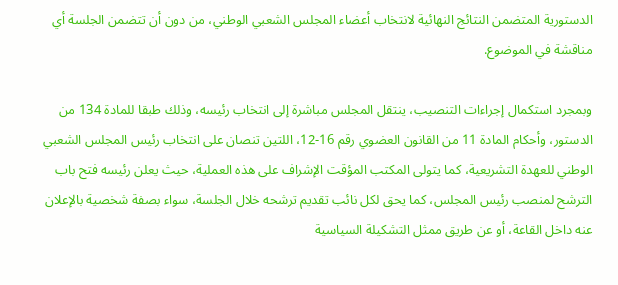الدستورية المتضمن النتائج النهائية لانتخاب أعضاء المجلس الشعبي الوطني، من دون أن تتضمن الجلسة أي مناقشة في الموضوع.

وبمجرد استكمال إجراءات التنصيب، ينتقل المجلس مباشرة إلى انتخاب رئيسه، وذلك طبقا للمادة 134 من الدستور، وأحكام المادة 11 من القانون العضوي رقم 16-12، اللتين تنصان على انتخاب رئيس المجلس الشعبي الوطني للعهدة التشريعية، كما يتولى المكتب المؤقت الإشراف على هذه العملية، حيث يعلن رئيسه فتح باب الترشح لمنصب رئيس المجلس، كما يحق لكل نائب تقديم ترشحه خلال الجلسة، سواء بصفة شخصية بالإعلان عنه داخل القاعة، أو عن طريق ممثل التشكيلة السياسية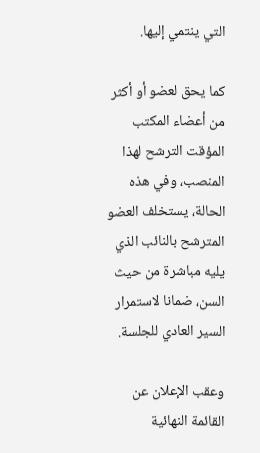التي ينتمي إليها.

كما يحق لعضو أو أكثر من أعضاء المكتب المؤقت الترشح لهذا المنصب، وفي هذه الحالة، يستخلف العضو المترشح بالنائب الذي يليه مباشرة من حيث السن، ضمانا لاستمرار السير العادي للجلسة.

وعقب الإعلان عن القائمة النهائية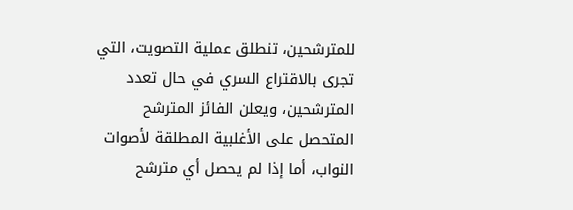للمترشحين، تنطلق عملية التصويت، التي تجرى بالاقتراع السري في حال تعدد المترشحين، ويعلن الفائز المترشح المتحصل على الأغلبية المطلقة لأصوات النواب، أما إذا لم يحصل أي مترشح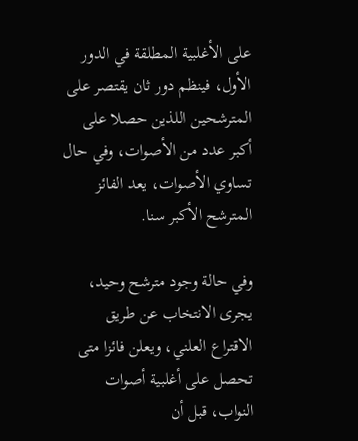على الأغلبية المطلقة في الدور الأول، فينظم دور ثان يقتصر على المترشحين اللذين حصلا على أكبر عدد من الأصوات، وفي حال تساوي الأصوات، يعد الفائز المترشح الأكبر سنا.

وفي حالة وجود مترشح وحيد، يجرى الانتخاب عن طريق الاقتراع العلني، ويعلن فائزا متى تحصل على أغلبية أصوات النواب، قبل أن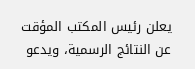يعلن رئيس المكتب المؤقت عن النتائج الرسمية، ويدعو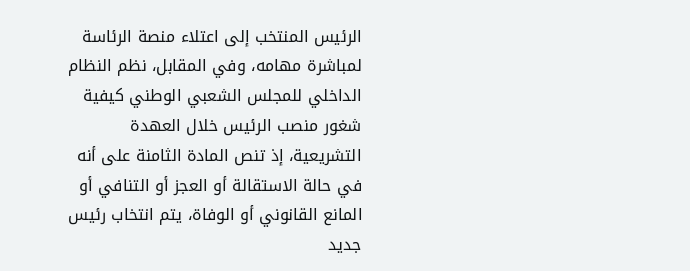الرئيس المنتخب إلى اعتلاء منصة الرئاسة لمباشرة مهامه، وفي المقابل، نظم النظام الداخلي للمجلس الشعبي الوطني كيفية شغور منصب الرئيس خلال العهدة التشريعية، إذ تنص المادة الثامنة على أنه في حالة الاستقالة أو العجز أو التنافي أو المانع القانوني أو الوفاة، يتم انتخاب رئيس جديد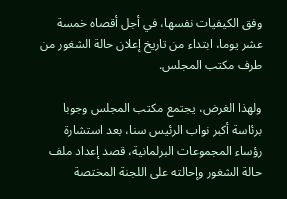وفق الكيفيات نفسها، في أجل أقصاه خمسة عشر يوما، ابتداء من تاريخ إعلان حالة الشغور من طرف مكتب المجلس.

ولهذا الغرض، يجتمع مكتب المجلس وجوبا برئاسة أكبر نواب الرئيس سنا، بعد استشارة رؤساء المجموعات البرلمانية، قصد إعداد ملف حالة الشغور وإحالته على اللجنة المختصة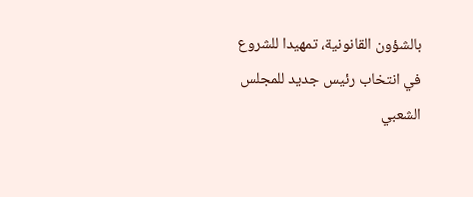بالشؤون القانونية، تمهيدا للشروع في انتخاب رئيس جديد للمجلس الشعبي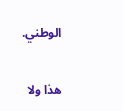الوطني.

هذا ولا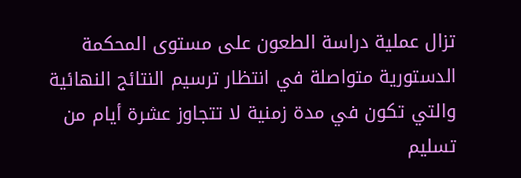تزال عملية دراسة الطعون على مستوى المحكمة الدستورية متواصلة في انتظار ترسيم النتائج النهائية والتي تكون في مدة زمنية لا تتجاوز عشرة أيام من تسليم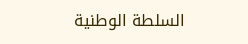السلطة الوطنية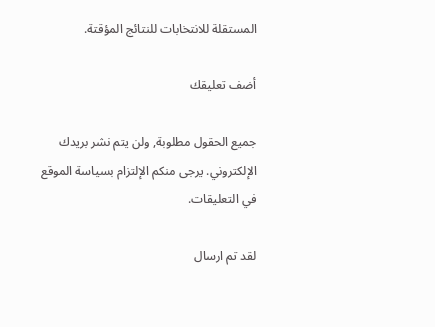المستقلة للانتخابات للنتائج المؤقتة.

أضف تعليقك

جميع الحقول مطلوبة, ولن يتم نشر بريدك الإلكتروني. يرجى منكم الإلتزام بسياسة الموقع في التعليقات.

لقد تم ارسال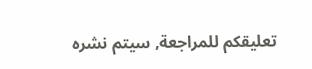تعليقكم للمراجعة, سيتم نشره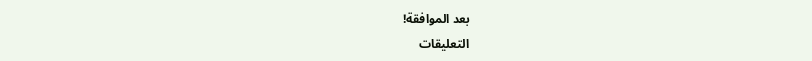بعد الموافقة!
التعليقات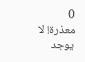0
معذرة! لا يوجد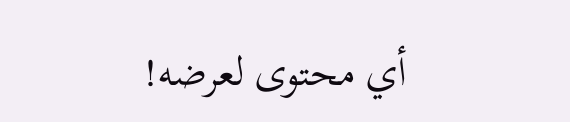أي محتوى لعرضه!